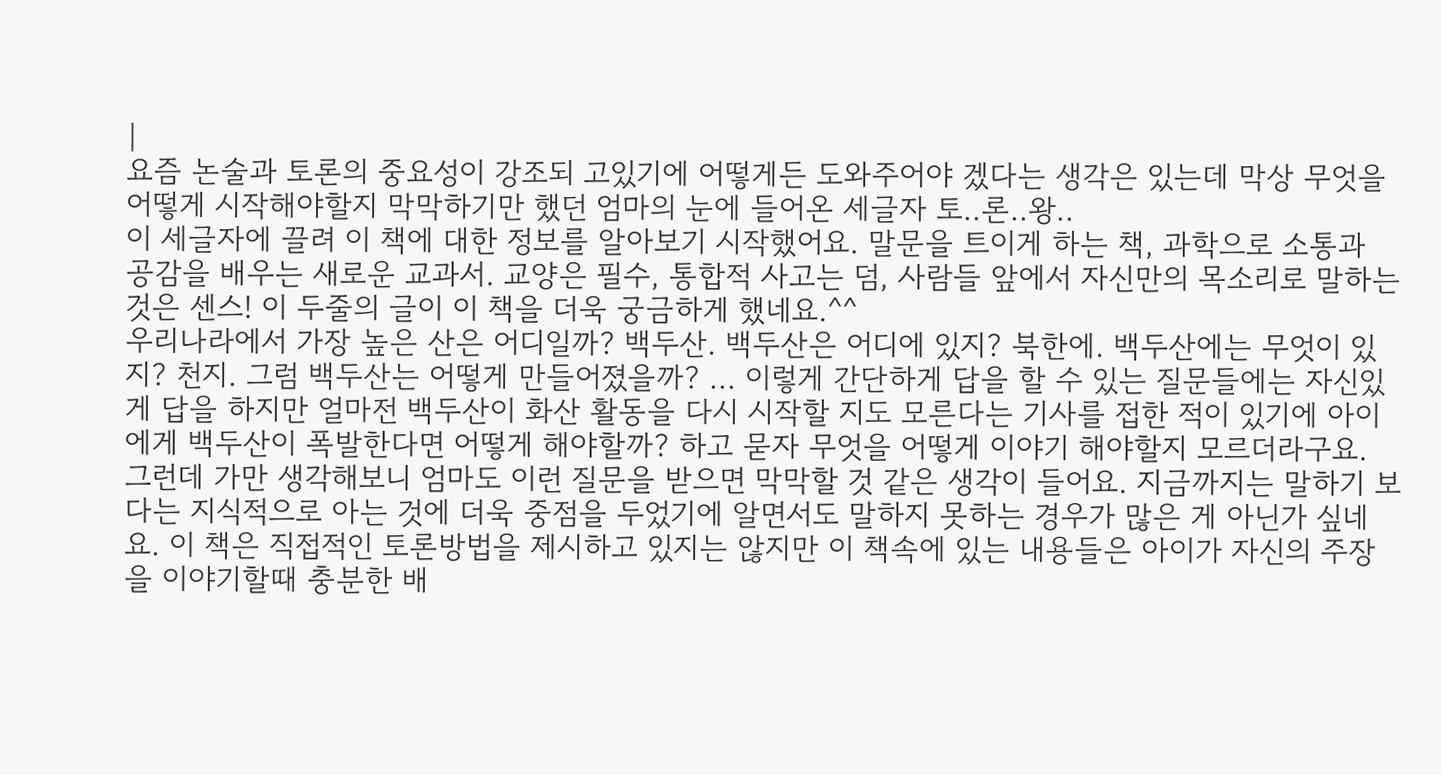|
요즘 논술과 토론의 중요성이 강조되 고있기에 어떻게든 도와주어야 겠다는 생각은 있는데 막상 무엇을 어떻게 시작해야할지 막막하기만 했던 엄마의 눈에 들어온 세글자 토..론..왕..
이 세글자에 끌려 이 책에 대한 정보를 알아보기 시작했어요. 말문을 트이게 하는 책, 과학으로 소통과 공감을 배우는 새로운 교과서. 교양은 필수, 통합적 사고는 덤, 사람들 앞에서 자신만의 목소리로 말하는 것은 센스! 이 두줄의 글이 이 책을 더욱 궁금하게 했네요.^^
우리나라에서 가장 높은 산은 어디일까? 백두산. 백두산은 어디에 있지? 북한에. 백두산에는 무엇이 있지? 천지. 그럼 백두산는 어떻게 만들어졌을까? ... 이렇게 간단하게 답을 할 수 있는 질문들에는 자신있게 답을 하지만 얼마전 백두산이 화산 활동을 다시 시작할 지도 모른다는 기사를 접한 적이 있기에 아이에게 백두산이 폭발한다면 어떻게 해야할까? 하고 묻자 무엇을 어떻게 이야기 해야할지 모르더라구요. 그런데 가만 생각해보니 엄마도 이런 질문을 받으면 막막할 것 같은 생각이 들어요. 지금까지는 말하기 보다는 지식적으로 아는 것에 더욱 중점을 두었기에 알면서도 말하지 못하는 경우가 많은 게 아닌가 싶네요. 이 책은 직접적인 토론방법을 제시하고 있지는 않지만 이 책속에 있는 내용들은 아이가 자신의 주장을 이야기할때 충분한 배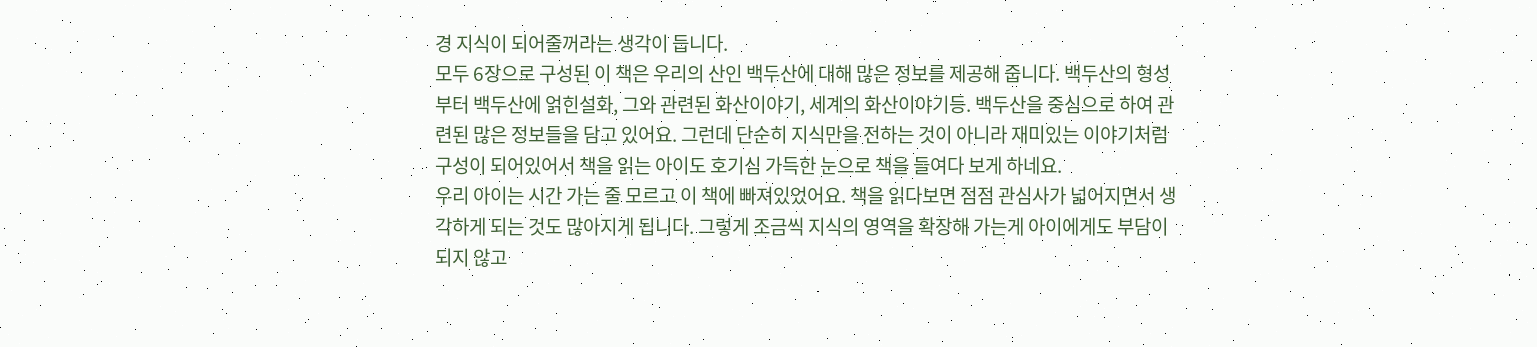경 지식이 되어줄꺼라는 생각이 듭니다.
모두 6장으로 구성된 이 책은 우리의 산인 백두산에 대해 많은 정보를 제공해 줍니다. 백두산의 형성부터 백두산에 얽힌설화, 그와 관련된 화산이야기, 세계의 화산이야기등. 백두산을 중심으로 하여 관련된 많은 정보들을 담고 있어요. 그런데 단순히 지식만을 전하는 것이 아니라 재미있는 이야기처럼 구성이 되어있어서 책을 읽는 아이도 호기심 가득한 눈으로 책을 들여다 보게 하네요.
우리 아이는 시간 가는 줄 모르고 이 책에 빠져있었어요. 책을 읽다보면 점점 관심사가 넓어지면서 생각하게 되는 것도 많아지게 됩니다. 그렇게 조금씩 지식의 영역을 확장해 가는게 아이에게도 부담이 되지 않고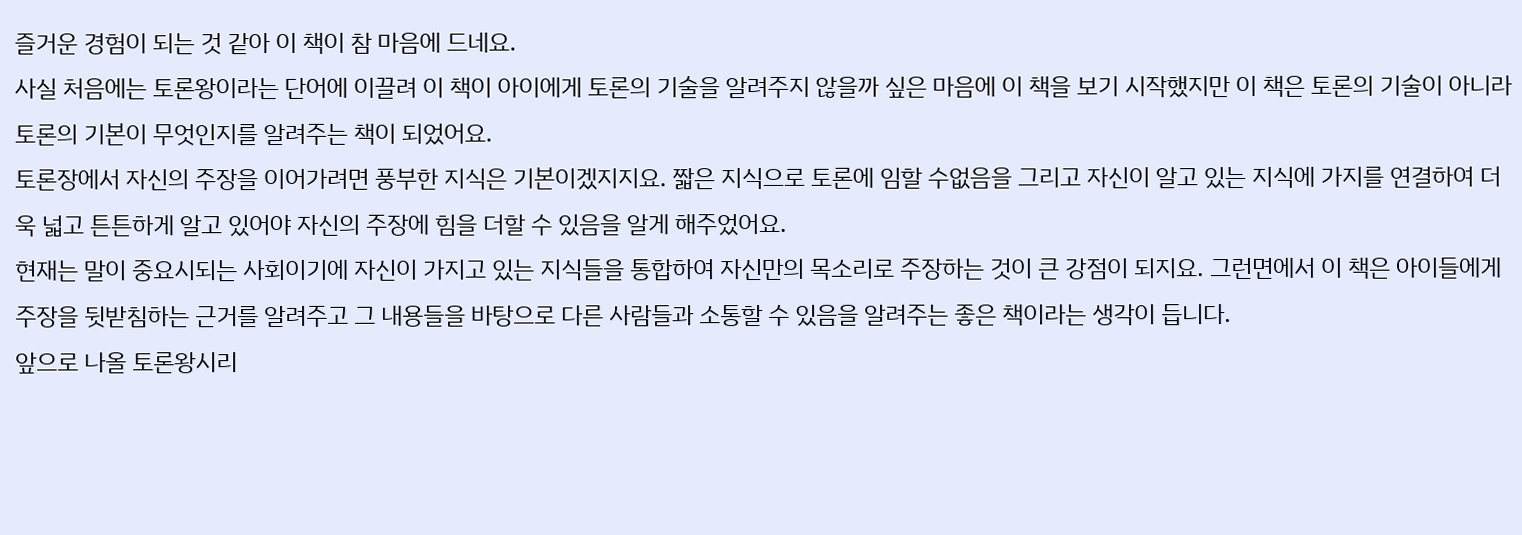즐거운 경험이 되는 것 같아 이 책이 참 마음에 드네요.
사실 처음에는 토론왕이라는 단어에 이끌려 이 책이 아이에게 토론의 기술을 알려주지 않을까 싶은 마음에 이 책을 보기 시작했지만 이 책은 토론의 기술이 아니라 토론의 기본이 무엇인지를 알려주는 책이 되었어요.
토론장에서 자신의 주장을 이어가려면 풍부한 지식은 기본이겠지지요. 짧은 지식으로 토론에 임할 수없음을 그리고 자신이 알고 있는 지식에 가지를 연결하여 더욱 넓고 튼튼하게 알고 있어야 자신의 주장에 힘을 더할 수 있음을 알게 해주었어요.
현재는 말이 중요시되는 사회이기에 자신이 가지고 있는 지식들을 통합하여 자신만의 목소리로 주장하는 것이 큰 강점이 되지요. 그런면에서 이 책은 아이들에게 주장을 뒷받침하는 근거를 알려주고 그 내용들을 바탕으로 다른 사람들과 소통할 수 있음을 알려주는 좋은 책이라는 생각이 듭니다.
앞으로 나올 토론왕시리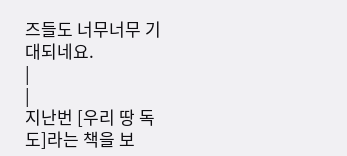즈들도 너무너무 기대되네요.
|
|
지난번 [우리 땅 독도]라는 책을 보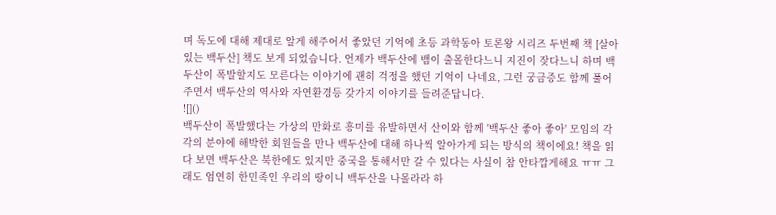며 독도에 대해 제대로 알게 해주어서 좋았던 기억에 초등 과학동아 토론왕 시리즈 두번째 책 [살아 있는 백두산] 책도 보게 되었습니다. 언제가 백두산에 뱀이 출몰한다느니 지진이 잦다느니 하며 백두산이 폭발할지도 모른다는 이야기에 괜히 걱정을 했던 기억이 나네요, 그런 궁금증도 함께 풀어 주면서 백두산의 역사와 자연환경등 갖가지 이야기를 들려준답니다.
![]()
백두산이 폭발했다는 가상의 만화로 흥미를 유발하면서 산이와 함께 '백두산 좋아 좋아' 모임의 각각의 분야에 해박한 회원들을 만나 백두산에 대해 하나씩 알아가게 되는 방식의 책이에요! 책을 읽다 보면 백두산은 북한에도 있지만 중국을 통해서만 갈 수 있다는 사실이 참 안타깝게해요 ㅠㅠ 그래도 엄연히 한민족인 우리의 땅이니 백두산을 나몰라라 하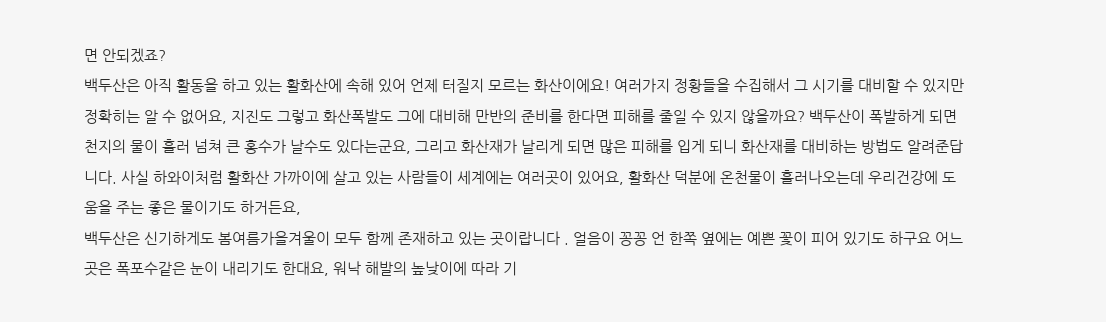면 안되겠죠?
백두산은 아직 활동을 하고 있는 활화산에 속해 있어 언제 터질지 모르는 화산이에요! 여러가지 정황들을 수집해서 그 시기를 대비할 수 있지만 정확히는 알 수 없어요, 지진도 그렇고 화산폭발도 그에 대비해 만반의 준비를 한다면 피해를 줄일 수 있지 않을까요? 백두산이 폭발하게 되면 천지의 물이 흘러 넘쳐 큰 홍수가 날수도 있다는군요, 그리고 화산재가 날리게 되면 많은 피해를 입게 되니 화산재를 대비하는 방법도 알려준답니다. 사실 하와이처럼 활화산 가까이에 살고 있는 사람들이 세계에는 여러곳이 있어요, 활화산 덕분에 온천물이 흘러나오는데 우리건강에 도움을 주는 좋은 물이기도 하거든요,
백두산은 신기하게도 봄여름가을겨울이 모두 함께 존재하고 있는 곳이랍니다 . 얼음이 꽁꽁 언 한쪽 옆에는 예쁜 꽃이 피어 있기도 하구요 어느곳은 폭포수같은 눈이 내리기도 한대요, 워낙 해발의 높낮이에 따라 기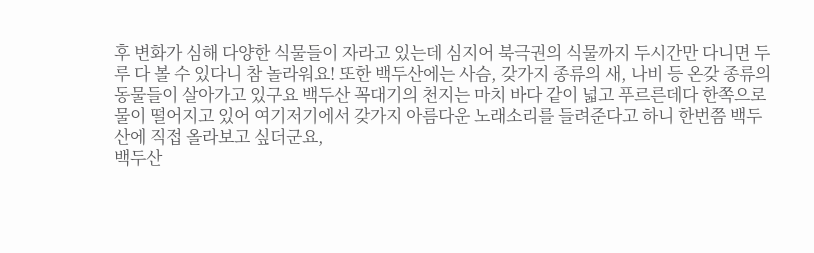후 변화가 심해 다양한 식물들이 자라고 있는데 심지어 북극권의 식물까지 두시간만 다니면 두루 다 볼 수 있다니 참 놀라워요! 또한 백두산에는 사슴, 갖가지 종류의 새, 나비 등 온갖 종류의 동물들이 살아가고 있구요 백두산 꼭대기의 천지는 마치 바다 같이 넓고 푸르른데다 한쪽으로 물이 떨어지고 있어 여기저기에서 갖가지 아름다운 노래소리를 들려준다고 하니 한번쯤 백두산에 직접 올라보고 싶더군요,
백두산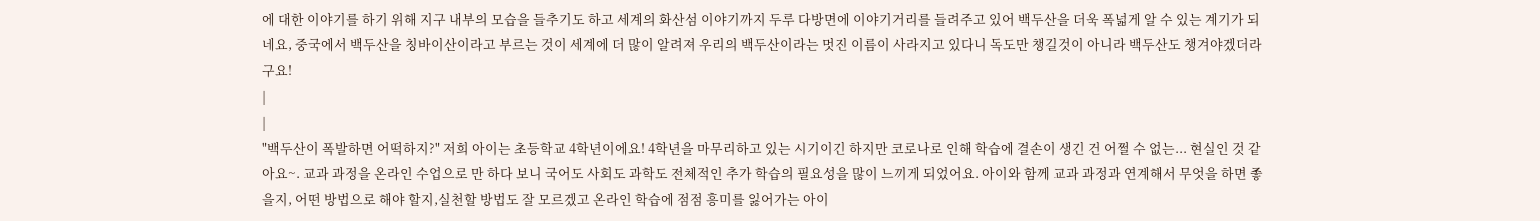에 대한 이야기를 하기 위해 지구 내부의 모습을 들추기도 하고 세계의 화산섬 이야기까지 두루 다방면에 이야기거리를 들려주고 있어 백두산을 더욱 폭넓게 알 수 있는 계기가 되네요, 중국에서 백두산을 칭바이산이라고 부르는 것이 세계에 더 많이 알려져 우리의 백두산이라는 멋진 이름이 사라지고 있다니 독도만 챙길것이 아니라 백두산도 챙겨야겠더라구요!
|
|
"백두산이 폭발하면 어떡하지?" 저희 아이는 초등학교 4학년이에요! 4학년을 마무리하고 있는 시기이긴 하지만 코로나로 인해 학습에 결손이 생긴 건 어쩔 수 없는... 현실인 것 같아요~. 교과 과정을 온라인 수업으로 만 하다 보니 국어도 사회도 과학도 전체적인 추가 학습의 필요성을 많이 느끼게 되었어요. 아이와 함께 교과 과정과 연계해서 무엇을 하면 좋을지, 어떤 방법으로 해야 할지,실천할 방법도 잘 모르겠고 온라인 학습에 점점 흥미를 잃어가는 아이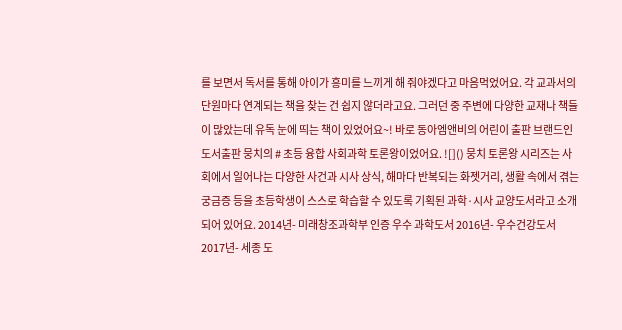를 보면서 독서를 통해 아이가 흥미를 느끼게 해 줘야겠다고 마음먹었어요. 각 교과서의 단원마다 연계되는 책을 찾는 건 쉽지 않더라고요. 그러던 중 주변에 다양한 교재나 책들이 많았는데 유독 눈에 띄는 책이 있었어요~! 바로 동아엠앤비의 어린이 출판 브랜드인 도서출판 뭉치의 # 초등 융합 사회과학 토론왕이었어요. ![]() 뭉치 토론왕 시리즈는 사회에서 일어나는 다양한 사건과 시사 상식, 해마다 반복되는 화젯거리, 생활 속에서 겪는 궁금증 등을 초등학생이 스스로 학습할 수 있도록 기획된 과학·시사 교양도서라고 소개되어 있어요. 2014년- 미래창조과학부 인증 우수 과학도서 2016년- 우수건강도서 2017년- 세종 도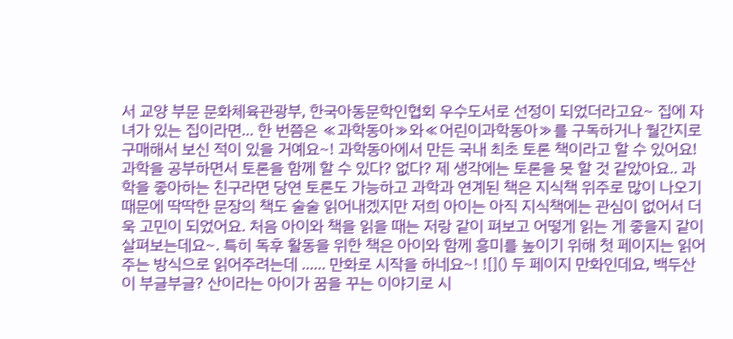서 교양 부문 문화체육관광부, 한국아동문학인협회 우수도서로 선정이 되었더라고요~ 집에 자녀가 있는 집이라면... 한 번쯤은 ≪과학동아≫와≪어린이과학동아≫를 구독하거나 월간지로 구매해서 보신 적이 있을 거예요~! 과학동아에서 만든 국내 최초 토론 책이라고 할 수 있어요! 과학을 공부하면서 토론을 함께 할 수 있다? 없다? 제 생각에는 토론을 못 할 것 같았아요.. 과학을 좋아하는 친구라면 당연 토론도 가능하고 과학과 연계된 책은 지식책 위주로 많이 나오기 때문에 딱딱한 문장의 책도 술술 읽어내겠지만 저희 아이는 아직 지식책에는 관심이 없어서 더욱 고민이 되었어요. 처음 아이와 책을 읽을 때는 저랑 같이 펴보고 어떻게 읽는 게 좋을지 같이 살펴보는데요~. 특히 독후 활동을 위한 책은 아이와 함께 흥미를 높이기 위해 첫 페이지는 읽어주는 방식으로 읽어주려는데 ...... 만화로 시작을 하네요~! ![]() 두 페이지 만화인데요, 백두산이 부글부글? 산이라는 아이가 꿈을 꾸는 이야기로 시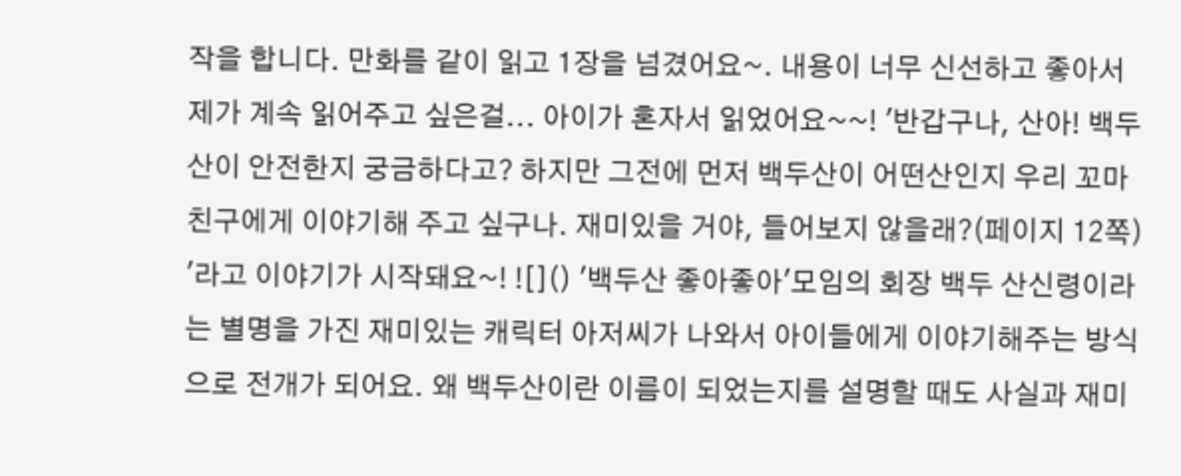작을 합니다. 만화를 같이 읽고 1장을 넘겼어요~. 내용이 너무 신선하고 좋아서 제가 계속 읽어주고 싶은걸... 아이가 혼자서 읽었어요~~! '반갑구나, 산아! 백두산이 안전한지 궁금하다고? 하지만 그전에 먼저 백두산이 어떤산인지 우리 꼬마 친구에게 이야기해 주고 싶구나. 재미있을 거야, 들어보지 않을래?(페이지 12쪽) '라고 이야기가 시작돼요~! ![]() '백두산 좋아좋아'모임의 회장 백두 산신령이라는 별명을 가진 재미있는 캐릭터 아저씨가 나와서 아이들에게 이야기해주는 방식으로 전개가 되어요. 왜 백두산이란 이름이 되었는지를 설명할 때도 사실과 재미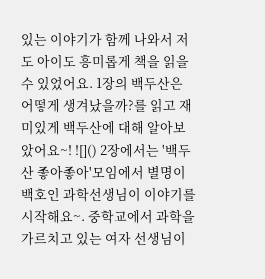있는 이야기가 함께 나와서 저도 아이도 흥미롭게 책을 읽을 수 있었어요. 1장의 백두산은 어떻게 생겨났을까?를 읽고 재미있게 백두산에 대해 알아보았어요~! ![]() 2장에서는 '백두산 좋아좋아'모임에서 별명이 백호인 과학선생님이 이야기를 시작해요~. 중학교에서 과학을 가르치고 있는 여자 선생님이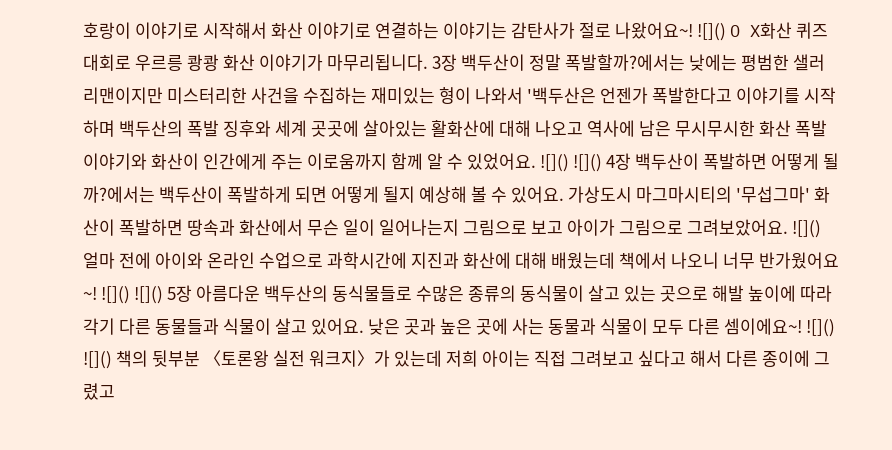호랑이 이야기로 시작해서 화산 이야기로 연결하는 이야기는 감탄사가 절로 나왔어요~! ![]() O X화산 퀴즈대회로 우르릉 쾅쾅 화산 이야기가 마무리됩니다. 3장 백두산이 정말 폭발할까?에서는 낮에는 평범한 샐러리맨이지만 미스터리한 사건을 수집하는 재미있는 형이 나와서 '백두산은 언젠가 폭발한다고 이야기를 시작하며 백두산의 폭발 징후와 세계 곳곳에 살아있는 활화산에 대해 나오고 역사에 남은 무시무시한 화산 폭발 이야기와 화산이 인간에게 주는 이로움까지 함께 알 수 있었어요. ![]() ![]() 4장 백두산이 폭발하면 어떻게 될까?에서는 백두산이 폭발하게 되면 어떻게 될지 예상해 볼 수 있어요. 가상도시 마그마시티의 '무섭그마' 화산이 폭발하면 땅속과 화산에서 무슨 일이 일어나는지 그림으로 보고 아이가 그림으로 그려보았어요. ![]() 얼마 전에 아이와 온라인 수업으로 과학시간에 지진과 화산에 대해 배웠는데 책에서 나오니 너무 반가웠어요~! ![]() ![]() 5장 아름다운 백두산의 동식물들로 수많은 종류의 동식물이 살고 있는 곳으로 해발 높이에 따라 각기 다른 동물들과 식물이 살고 있어요. 낮은 곳과 높은 곳에 사는 동물과 식물이 모두 다른 셈이에요~! ![]() ![]() 책의 뒷부분 〈토론왕 실전 워크지〉가 있는데 저희 아이는 직접 그려보고 싶다고 해서 다른 종이에 그렸고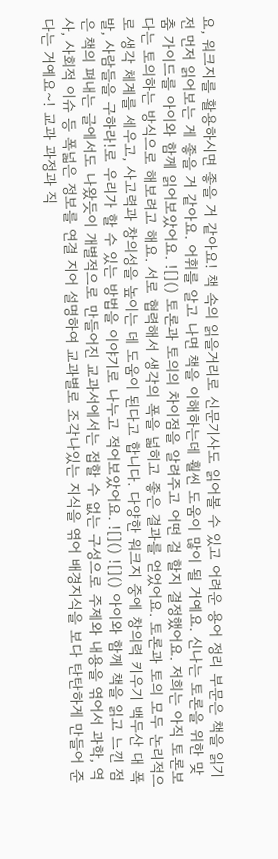요, 워크지를 활용하시면 좋을 거 같아요! 책 속의 읽을거리로 신문기사도 읽어볼 수 있고 어려운 용어 정리 부문은 책을 읽기 전 먼저 읽어보는 게 좋을 거 같아요. 어휘를 알고 나면 책을 이해하는데 훨씬 도움이 많이 될 거예요. 신나는 토론을 위한 맞춤 가이드를 아이와 함께 읽어보았어요. ![]() 토론과 토의의 차이점을 알려주고 어떤 걸 할지 결정했어요. 저희는 아직 토론보다는 토의하는 방식으로 해보려고 해요. 서로 협력해서 생각의 폭을 넓히고 좋은 결과를 얻었어요. 토론과 토의 모두 논리적으로 생각 체계를 세우고, 사고력과 창의성을 높이는 데 도움이 된다고 합니다. 다양한 워크지 중에 창의력 키우기 백두산 대 폭발, 사람들을 구하라!로 우리가 할 수 있는 방법을 이야기로 나누고 적어보았어요. ![]() ![]() 아이와 함께 책을 읽고 느낀 점은 책의 펴내는 글에서도 나왔듯이 개별적으로 만들어진 교과서에서는 접할 수 없는 구성으로 주제와 내용을 엮어서 과학, 역사, 사회적 이슈 등 폭넓은 정보를 연결 지어 설명하여 교과별로 조각나있는 지식을 엮어 배경지식을 보다 탄탄하게 만들어 준다는 거예요~! 교과 과정과 직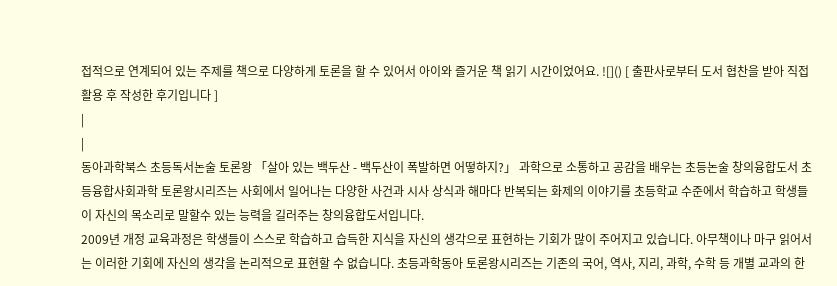접적으로 연계되어 있는 주제를 책으로 다양하게 토론을 할 수 있어서 아이와 즐거운 책 읽기 시간이었어요. ![]() [ 출판사로부터 도서 협찬을 받아 직접 활용 후 작성한 후기입니다 ]
|
|
동아과학북스 초등독서논술 토론왕 「살아 있는 백두산 - 백두산이 폭발하면 어떻하지?」 과학으로 소통하고 공감을 배우는 초등논술 창의융합도서 초등융합사회과학 토론왕시리즈는 사회에서 일어나는 다양한 사건과 시사 상식과 해마다 반복되는 화제의 이야기를 초등학교 수준에서 학습하고 학생들이 자신의 목소리로 말할수 있는 능력을 길러주는 창의융합도서입니다.
2009년 개정 교육과정은 학생들이 스스로 학습하고 습득한 지식을 자신의 생각으로 표현하는 기회가 많이 주어지고 있습니다. 아무책이나 마구 읽어서는 이러한 기회에 자신의 생각을 논리적으로 표현할 수 없습니다. 초등과학동아 토론왕시리즈는 기존의 국어, 역사, 지리, 과학, 수학 등 개별 교과의 한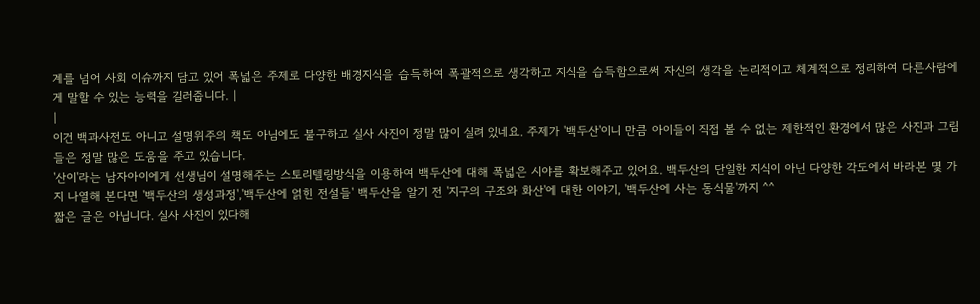계를 넘어 사회 이슈까지 담고 있어 폭넓은 주제로 다양한 배경지식을 습득하여 폭괄적으로 생각하고 지식을 습득함으로써 자신의 생각을 논리적이고 체계적으로 정리하여 다른사람에게 말할 수 있는 능력을 길러줍니다. |
|
이건 백과사전도 아니고 설명위주의 책도 아님에도 불구하고 실사 사진이 정말 많이 실려 있네요. 주제가 '백두산'이니 만큼 아이들이 직접 볼 수 없는 제한적인 환경에서 많은 사진과 그림들은 정말 많은 도움을 주고 있습니다.
'산이'라는 남자아이에게 선생님이 설명해주는 스토리텔링방식을 이용하여 백두산에 대해 폭넓은 시야를 확보해주고 있어요. 백두산의 단일한 지식이 아닌 다양한 각도에서 바라본 몇 가지 나열해 본다면 '백두산의 생성과정','백두산에 얽힌 전설들' 백두산을 알기 전 '지구의 구조와 화산'에 대한 이야기, '백두산에 사는 동식물'까지 ^^
짧은 글은 아닙니다. 실사 사진이 있다해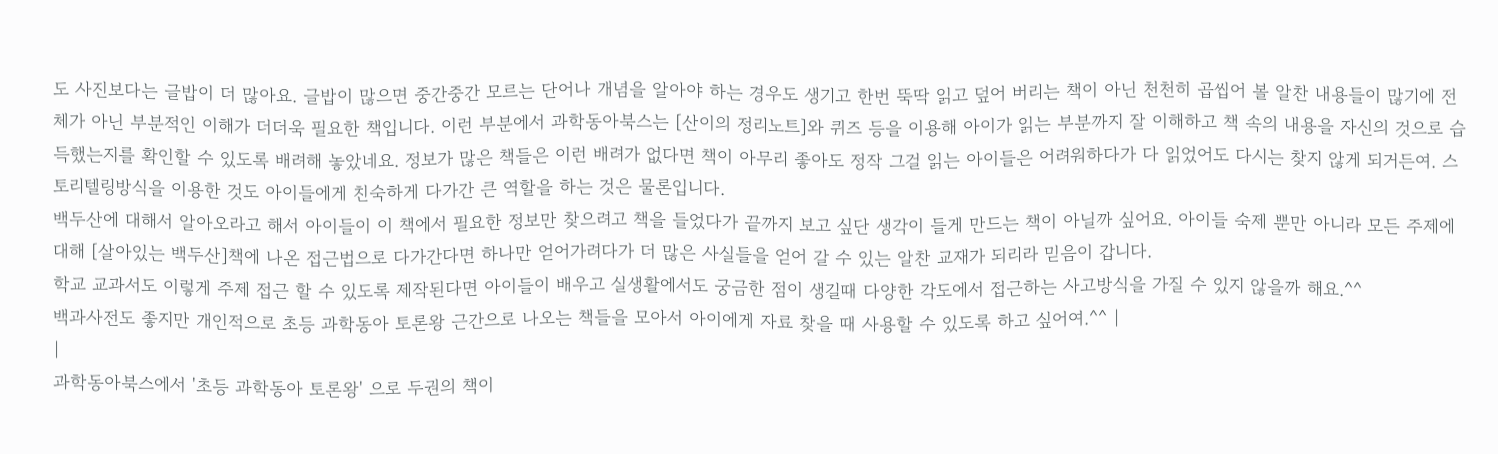도 사진보다는 글밥이 더 많아요. 글밥이 많으면 중간중간 모르는 단어나 개념을 알아야 하는 경우도 생기고 한번 뚝딱 읽고 덮어 버리는 책이 아닌 천천히 곱씹어 볼 알찬 내용들이 많기에 전체가 아닌 부분적인 이해가 더더욱 필요한 책입니다. 이런 부분에서 과학동아북스는 [산이의 정리노트]와 퀴즈 등을 이용해 아이가 읽는 부분까지 잘 이해하고 책 속의 내용을 자신의 것으로 습득했는지를 확인할 수 있도록 배려해 놓았네요. 정보가 많은 책들은 이런 배려가 없다면 책이 아무리 좋아도 정작 그걸 읽는 아이들은 어려워하다가 다 읽었어도 다시는 찾지 않게 되거든여. 스토리텔링방식을 이용한 것도 아이들에게 친숙하게 다가간 큰 역할을 하는 것은 물론입니다.
백두산에 대해서 알아오라고 해서 아이들이 이 책에서 필요한 정보만 찾으려고 책을 들었다가 끝까지 보고 싶단 생각이 들게 만드는 책이 아닐까 싶어요. 아이들 숙제 뿐만 아니라 모든 주제에 대해 [살아있는 백두산]책에 나온 접근법으로 다가간다면 하나만 얻어가려다가 더 많은 사실들을 얻어 갈 수 있는 알찬 교재가 되리라 믿음이 갑니다.
학교 교과서도 이렇게 주제 접근 할 수 있도록 제작된다면 아이들이 배우고 실생활에서도 궁금한 점이 생길때 다양한 각도에서 접근하는 사고방식을 가질 수 있지 않을까 해요.^^
백과사전도 좋지만 개인적으로 초등 과학동아 토론왕 근간으로 나오는 책들을 모아서 아이에게 자료 찾을 때 사용할 수 있도록 하고 싶어여.^^ |
|
과학동아북스에서 '초등 과학동아 토론왕' 으로 두권의 책이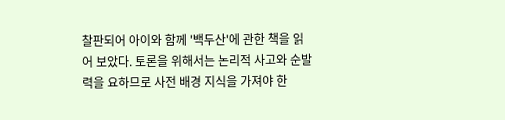찰판되어 아이와 함께 '백두산'에 관한 책을 읽어 보았다. 토론을 위해서는 논리적 사고와 순발력을 요하므로 사전 배경 지식을 가져야 한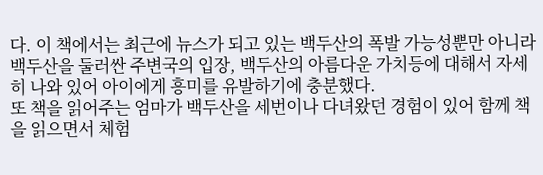다. 이 책에서는 최근에 뉴스가 되고 있는 백두산의 폭발 가능성뿐만 아니라 백두산을 둘러싼 주변국의 입장, 백두산의 아름다운 가치등에 대해서 자세히 나와 있어 아이에게 흥미를 유발하기에 충분했다.
또 책을 읽어주는 엄마가 백두산을 세번이나 다녀왔던 경험이 있어 함께 책을 읽으면서 체험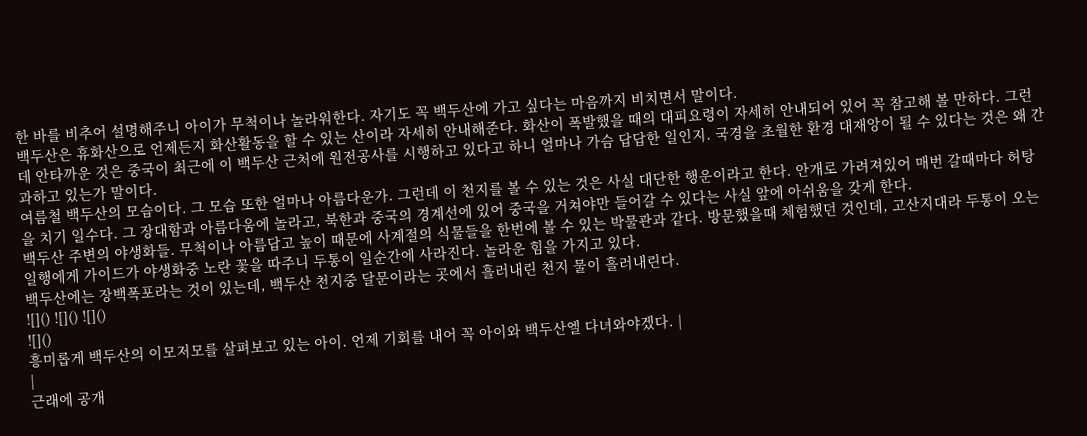한 바를 비추어 설명해주니 아이가 무척이나 놀라워한다. 자기도 꼭 백두산에 가고 싶다는 마음까지 비치면서 말이다.
백두산은 휴화산으로 언제든지 화산활동을 할 수 있는 산이라 자세히 안내해준다. 화산이 폭발했을 때의 대피요령이 자세히 안내되어 있어 꼭 참고해 볼 만하다. 그런데 안타까운 것은 중국이 최근에 이 백두산 근처에 원전공사를 시행하고 있다고 하니 얼마나 가슴 답답한 일인지. 국경을 초월한 환경 대재앙이 될 수 있다는 것은 왜 간과하고 있는가 말이다.
여름철 백두산의 모습이다. 그 모습 또한 얼마나 아름다운가. 그런데 이 천지를 볼 수 있는 것은 사실 대단한 행운이라고 한다. 안개로 가려져있어 매번 갈때마다 허탕을 치기 일수다. 그 장대함과 아름다움에 놀라고, 북한과 중국의 경계선에 있어 중국을 거쳐야만 들어갈 수 있다는 사실 앞에 아쉬움을 갖게 한다.
백두산 주변의 야생화들. 무척이나 아름답고 높이 때문에 사계절의 식물들을 한번에 볼 수 있는 박물관과 같다. 방문했을때 체험했던 것인데, 고산지대라 두통이 오는 일행에게 가이드가 야생화중 노란 꽃을 따주니 두통이 일순간에 사라진다. 놀라운 힘을 가지고 있다.
백두산에는 장백폭포라는 것이 있는데, 백두산 천지중 달문이라는 곳에서 흘러내린 천지 물이 흘러내린다.
![]() ![]() ![]()
![]()
흥미롭게 백두산의 이모저모를 살펴보고 있는 아이. 언제 기회를 내어 꼭 아이와 백두산엘 다녀와야겠다. |
|
근래에 공개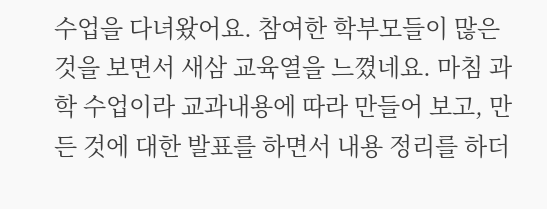수업을 다녀왔어요. 참여한 학부모들이 많은 것을 보면서 새삼 교육열을 느꼈네요. 마침 과학 수업이라 교과내용에 따라 만들어 보고, 만든 것에 대한 발표를 하면서 내용 정리를 하더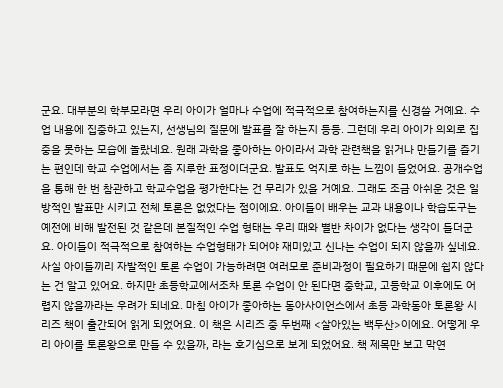군요. 대부분의 학부모라면 우리 아이가 얼마나 수업에 적극적으로 참여하는지를 신경쓸 거예요. 수업 내용에 집중하고 있는지, 선생님의 질문에 발표를 잘 하는지 등등. 그런데 우리 아이가 의외로 집중을 못하는 모습에 놀랐네요. 원래 과학을 좋아하는 아이라서 과학 관련책을 읽거나 만들기를 즐기는 편인데 학교 수업에서는 좀 지루한 표정이더군요. 발표도 억지로 하는 느낌이 들었어요. 공개수업을 통해 한 번 참관하고 학교수업을 평가한다는 건 무리가 있을 거예요. 그래도 조금 아쉬운 것은 일방적인 발표만 시키고 전체 토론은 없었다는 점이에요. 아이들이 배우는 교과 내용이나 학습도구는 예전에 비해 발전된 것 같은데 본질적인 수업 형태는 우리 때와 별반 차이가 없다는 생각이 들더군요. 아이들이 적극적으로 참여하는 수업형태가 되어야 재미있고 신나는 수업이 되지 않을까 싶네요.사실 아이들끼리 자발적인 토론 수업이 가능하려면 여러모로 준비과정이 필요하기 때문에 쉽지 않다는 건 알고 있어요. 하지만 초등학교에서조차 토론 수업이 안 된다면 중학교, 고등학교 이후에도 어렵지 않을까라는 우려가 되네요. 마침 아이가 좋아하는 동아사이언스에서 초등 과학동아 토론왕 시리즈 책이 출간되어 읽게 되었어요. 이 책은 시리즈 중 두번째 <살아있는 백두산>이에요. 어떻게 우리 아이를 토론왕으로 만들 수 있을까, 라는 호기심으로 보게 되었어요. 책 제목만 보고 막연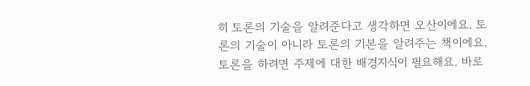히 토론의 기술을 알려준다고 생각하면 오산이에요. 토론의 기술이 아니라 토론의 기본을 알려주는 책이에요. 토론을 하려면 주제에 대한 배경지식이 필요해요. 바로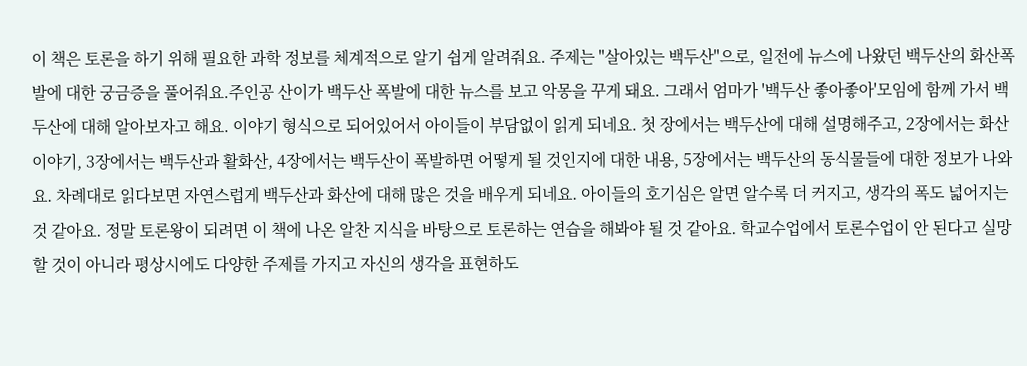이 책은 토론을 하기 위해 필요한 과학 정보를 체계적으로 알기 쉽게 알려줘요. 주제는 "살아있는 백두산"으로, 일전에 뉴스에 나왔던 백두산의 화산폭발에 대한 궁금증을 풀어줘요.주인공 산이가 백두산 폭발에 대한 뉴스를 보고 악몽을 꾸게 돼요. 그래서 엄마가 '백두산 좋아좋아'모임에 함께 가서 백두산에 대해 알아보자고 해요. 이야기 형식으로 되어있어서 아이들이 부담없이 읽게 되네요. 첫 장에서는 백두산에 대해 설명해주고, 2장에서는 화산 이야기, 3장에서는 백두산과 활화산, 4장에서는 백두산이 폭발하면 어떻게 될 것인지에 대한 내용, 5장에서는 백두산의 동식물들에 대한 정보가 나와요. 차례대로 읽다보면 자연스럽게 백두산과 화산에 대해 많은 것을 배우게 되네요. 아이들의 호기심은 알면 알수록 더 커지고, 생각의 폭도 넓어지는 것 같아요. 정말 토론왕이 되려면 이 책에 나온 알찬 지식을 바탕으로 토론하는 연습을 해봐야 될 것 같아요. 학교수업에서 토론수업이 안 된다고 실망할 것이 아니라 평상시에도 다양한 주제를 가지고 자신의 생각을 표현하도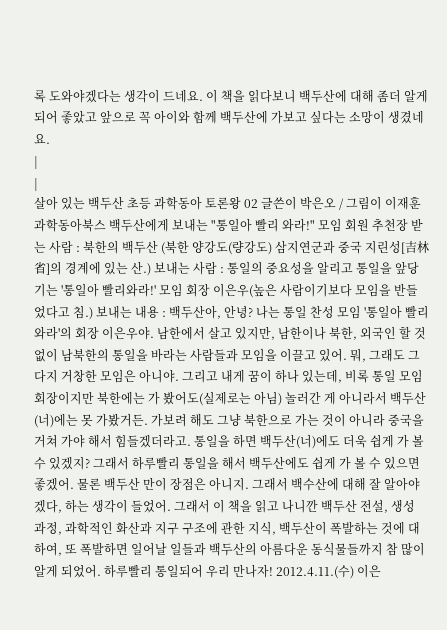록 도와야겠다는 생각이 드네요. 이 책을 읽다보니 백두산에 대해 좀더 알게 되어 좋았고 앞으로 꼭 아이와 함께 백두산에 가보고 싶다는 소망이 생겼네요.
|
|
살아 있는 백두산 초등 과학동아 토론왕 02 글쓴이 박은오 / 그림이 이재훈 과학동아북스 백두산에게 보내는 "통일아 빨리 와라!" 모임 회원 추천장 받는 사람 : 북한의 백두산 (북한 양강도(량강도) 삼지연군과 중국 지린성[吉林省]의 경계에 있는 산.) 보내는 사람 : 통일의 중요성을 알리고 통일을 앞당기는 '통일아 빨리와라!' 모임 회장 이은우(높은 사람이기보다 모임을 반들었다고 침.) 보내는 내용 : 백두산아, 안녕? 나는 통일 찬성 모임 '통일아 빨리와라'의 회장 이은우야. 남한에서 살고 있지만, 남한이나 북한, 외국인 할 것없이 남북한의 통일을 바라는 사람들과 모임을 이끌고 있어. 뭐, 그래도 그다지 거창한 모임은 아니야. 그리고 내게 꿈이 하나 있는데, 비록 통일 모임 회장이지만 북한에는 가 봤어도(실제로는 아님) 놀러간 게 아니라서 백두산(너)에는 못 가봤거든. 가보려 해도 그냥 북한으로 가는 것이 아니라 중국을 거쳐 가야 해서 힘들겠더라고. 통일을 하면 백두산(너)에도 더욱 쉽게 가 볼 수 있겠지? 그래서 하루빨리 통일을 해서 백두산에도 쉽게 가 볼 수 있으면 좋겠어. 물론 백두산 만이 장점은 아니지. 그래서 백수산에 대해 잘 알아야 겠다, 하는 생각이 들었어. 그래서 이 책을 읽고 나니깐 백두산 전설, 생성 과정, 과학적인 화산과 지구 구조에 관한 지식, 백두산이 폭발하는 것에 대하여, 또 폭발하면 일어날 일들과 백두산의 아름다운 동식물들까지 참 많이 알게 되었어. 하루빨리 통일되어 우리 만나자! 2012.4.11.(수) 이은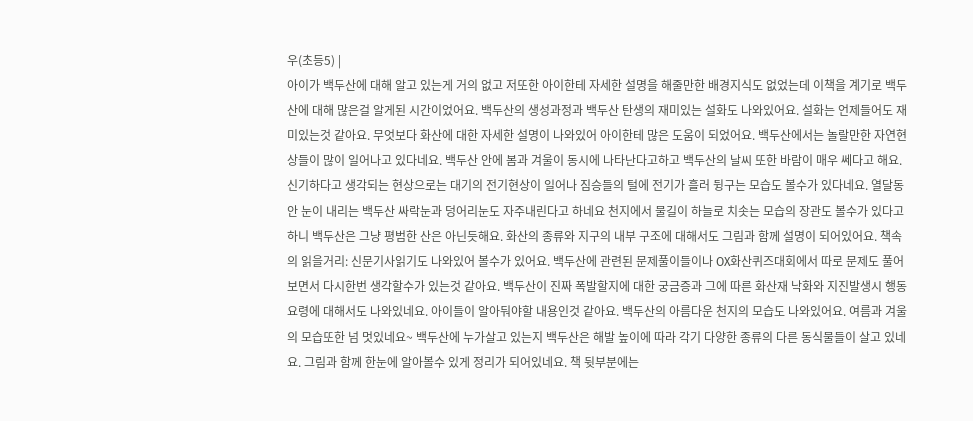우(초등5) |
아이가 백두산에 대해 알고 있는게 거의 없고 저또한 아이한테 자세한 설명을 해줄만한 배경지식도 없었는데 이책을 계기로 백두산에 대해 많은걸 알게된 시간이었어요. 백두산의 생성과정과 백두산 탄생의 재미있는 설화도 나와있어요. 설화는 언제들어도 재미있는것 같아요. 무엇보다 화산에 대한 자세한 설명이 나와있어 아이한테 많은 도움이 되었어요. 백두산에서는 놀랄만한 자연현상들이 많이 일어나고 있다네요. 백두산 안에 봄과 겨울이 동시에 나타난다고하고 백두산의 날씨 또한 바람이 매우 쎄다고 해요. 신기하다고 생각되는 현상으로는 대기의 전기현상이 일어나 짐승들의 털에 전기가 흘러 뒹구는 모습도 볼수가 있다네요. 열달동안 눈이 내리는 백두산 싸락눈과 덩어리눈도 자주내린다고 하네요 천지에서 물길이 하늘로 치솟는 모습의 장관도 볼수가 있다고 하니 백두산은 그냥 평범한 산은 아닌듯해요. 화산의 종류와 지구의 내부 구조에 대해서도 그림과 함께 설명이 되어있어요. 책속의 읽을거리: 신문기사읽기도 나와있어 볼수가 있어요. 백두산에 관련된 문제풀이들이나 OX화산퀴즈대회에서 따로 문제도 풀어보면서 다시한번 생각할수가 있는것 같아요. 백두산이 진짜 폭발할지에 대한 궁금증과 그에 따른 화산재 낙화와 지진발생시 행동요령에 대해서도 나와있네요. 아이들이 알아둬야할 내용인것 같아요. 백두산의 아름다운 천지의 모습도 나와있어요. 여름과 겨울의 모습또한 넘 멋있네요~ 백두산에 누가살고 있는지 백두산은 해발 높이에 따라 각기 다양한 종류의 다른 동식물들이 살고 있네요. 그림과 함께 한눈에 알아볼수 있게 정리가 되어있네요. 책 뒷부분에는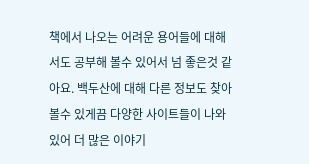책에서 나오는 어려운 용어들에 대해서도 공부해 볼수 있어서 넘 좋은것 같아요. 백두산에 대해 다른 정보도 찾아볼수 있게끔 다양한 사이트들이 나와있어 더 많은 이야기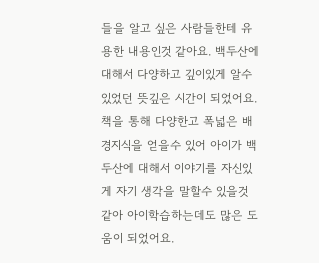들을 알고 싶은 사람들한테 유용한 내용인것 같아요. 백두산에 대해서 다양하고 깊이있게 알수 있었던 뜻깊은 시간이 되었어요. 책을 통해 다양한고 폭넓은 배경지식을 얻을수 있어 아이가 백두산에 대해서 이야기를 자신있게 자기 생각을 말할수 있을것 같아 아이학습하는데도 많은 도움이 되었어요.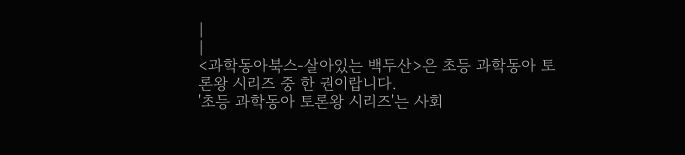|
|
<과학동아북스-살아있는 백두산>은 초등 과학동아 토론왕 시리즈 중 한 권이랍니다.
'초등 과학동아 토론왕 시리즈'는 사회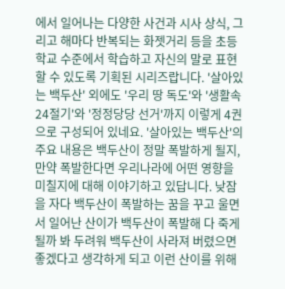에서 일어나는 다양한 사건과 시사 상식, 그리고 해마다 반복되는 화젯거리 등을 초등학교 수준에서 학습하고 자신의 말로 표현할 수 있도록 기획된 시리즈랍니다. '살아있는 백두산' 외에도 '우리 땅 독도'와 '생활속 24절기'와 '정정당당 선거'까지 이렇게 4권으로 구성되어 있네요. '살아있는 백두산'의 주요 내용은 백두산이 정말 폭발하게 될지, 만약 폭발한다면 우리나라에 어떤 영향을 미칠지에 대해 이야기하고 있답니다. 낮잠을 자다 백두산이 폭발하는 꿈을 꾸고 울면서 일어난 산이가 백두산이 폭발해 다 죽게 될까 봐 두려워 백두산이 사라져 버렸으면 좋겠다고 생각하게 되고 이런 산이를 위해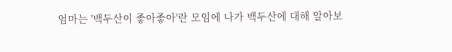엄마는 '백두산이 좋아좋아'란 모임에 나가 백두산에 대해 알아보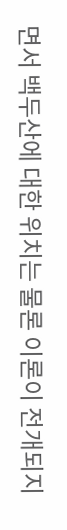면서 백두산에 대한 위치는 물론 이론이 전개되지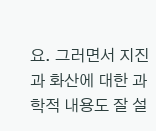요. 그러면서 지진과 화산에 대한 과학적 내용도 잘 설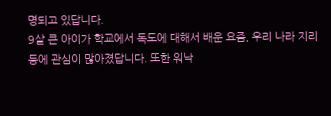명되고 있답니다.
9살 큰 아이가 학교에서 독도에 대해서 배운 요즘, 우리 나라 지리 등에 관심이 많아졌답니다. 또한 워낙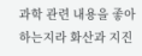과학 관련 내용을 좋아하는지라 화산과 지진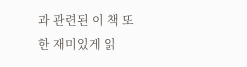과 관련된 이 책 또한 재미있게 읽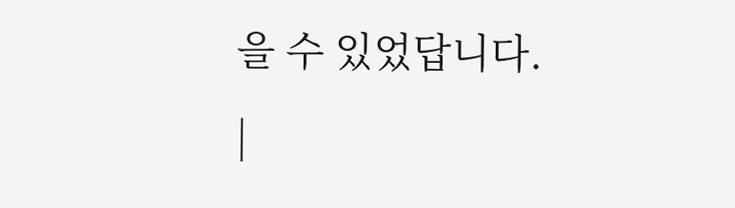을 수 있었답니다.
|